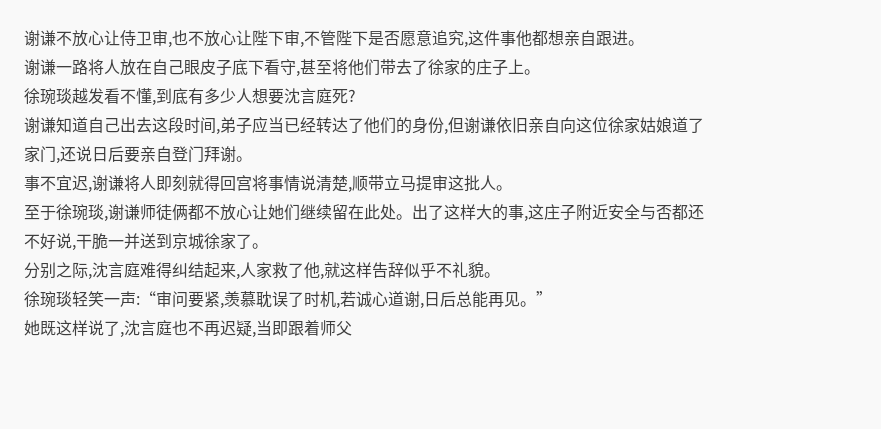谢谦不放心让侍卫审,也不放心让陛下审,不管陛下是否愿意追究,这件事他都想亲自跟进。
谢谦一路将人放在自己眼皮子底下看守,甚至将他们带去了徐家的庄子上。
徐琬琰越发看不懂,到底有多少人想要沈言庭死?
谢谦知道自己出去这段时间,弟子应当已经转达了他们的身份,但谢谦依旧亲自向这位徐家姑娘道了家门,还说日后要亲自登门拜谢。
事不宜迟,谢谦将人即刻就得回宫将事情说清楚,顺带立马提审这批人。
至于徐琬琰,谢谦师徒俩都不放心让她们继续留在此处。出了这样大的事,这庄子附近安全与否都还不好说,干脆一并送到京城徐家了。
分别之际,沈言庭难得纠结起来,人家救了他,就这样告辞似乎不礼貌。
徐琬琰轻笑一声:“审问要紧,羡慕耽误了时机,若诚心道谢,日后总能再见。”
她既这样说了,沈言庭也不再迟疑,当即跟着师父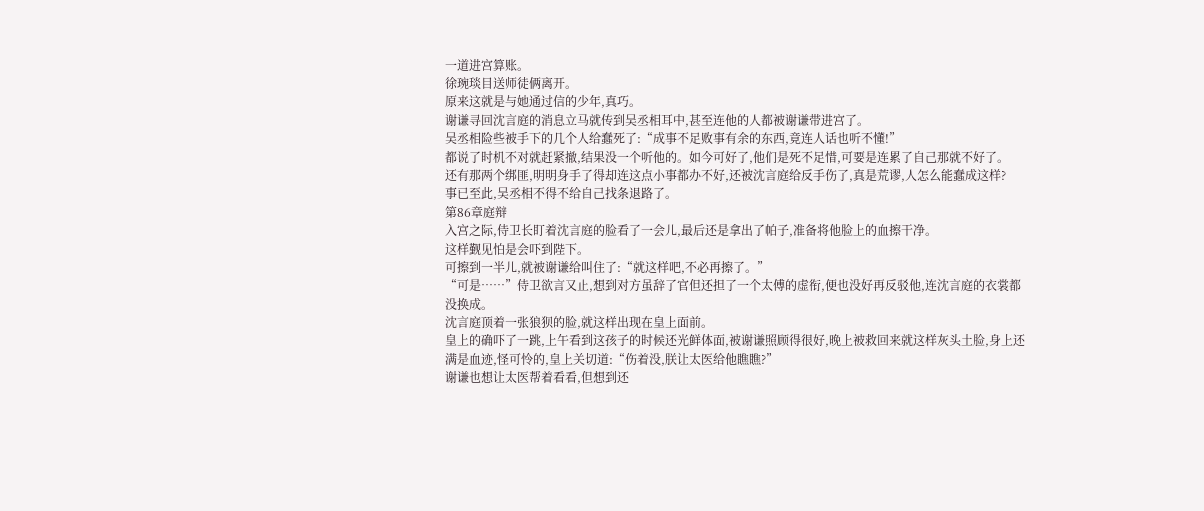一道进宫算账。
徐琬琰目送师徒俩离开。
原来这就是与她通过信的少年,真巧。
谢谦寻回沈言庭的消息立马就传到吴丞相耳中,甚至连他的人都被谢谦带进宫了。
吴丞相险些被手下的几个人给蠢死了:“成事不足败事有余的东西,竟连人话也听不懂!”
都说了时机不对就赶紧撤,结果没一个听他的。如今可好了,他们是死不足惜,可要是连累了自己那就不好了。
还有那两个绑匪,明明身手了得却连这点小事都办不好,还被沈言庭给反手伤了,真是荒谬,人怎么能蠢成这样?
事已至此,吴丞相不得不给自己找条退路了。
第86章庭辩
入宫之际,侍卫长盯着沈言庭的脸看了一会儿,最后还是拿出了帕子,准备将他脸上的血擦干净。
这样觐见怕是会吓到陛下。
可擦到一半儿,就被谢谦给叫住了:“就这样吧,不必再擦了。”
“可是……”侍卫欲言又止,想到对方虽辞了官但还担了一个太傅的虚衔,便也没好再反驳他,连沈言庭的衣裳都没换成。
沈言庭顶着一张狼狈的脸,就这样出现在皇上面前。
皇上的确吓了一跳,上午看到这孩子的时候还光鲜体面,被谢谦照顾得很好,晚上被救回来就这样灰头土脸,身上还满是血迹,怪可怜的,皇上关切道:“伤着没,朕让太医给他瞧瞧?”
谢谦也想让太医帮着看看,但想到还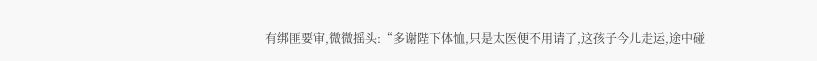有绑匪要审,微微摇头:“多谢陛下体恤,只是太医便不用请了,这孩子今儿走运,途中碰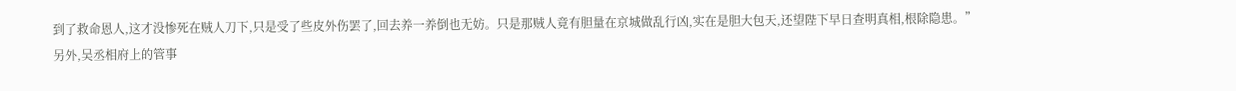到了救命恩人,这才没惨死在贼人刀下,只是受了些皮外伤罢了,回去养一养倒也无妨。只是那贼人竟有胆量在京城做乱行凶,实在是胆大包天,还望陛下早日查明真相,根除隐患。”
另外,吴丞相府上的管事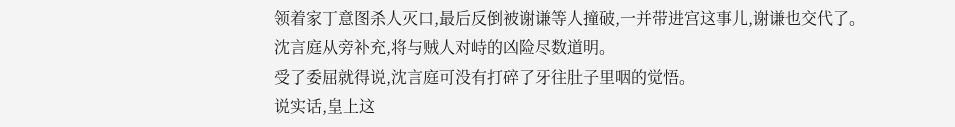领着家丁意图杀人灭口,最后反倒被谢谦等人撞破,一并带进宫这事儿,谢谦也交代了。
沈言庭从旁补充,将与贼人对峙的凶险尽数道明。
受了委屈就得说,沈言庭可没有打碎了牙往肚子里咽的觉悟。
说实话,皇上这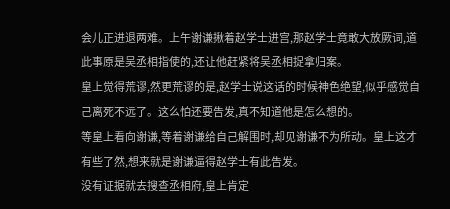会儿正进退两难。上午谢谦揪着赵学士进宫,那赵学士竟敢大放厥词,道此事原是吴丞相指使的,还让他赶紧将吴丞相捉拿归案。
皇上觉得荒谬,然更荒谬的是,赵学士说这话的时候神色绝望,似乎感觉自己离死不远了。这么怕还要告发,真不知道他是怎么想的。
等皇上看向谢谦,等着谢谦给自己解围时,却见谢谦不为所动。皇上这才有些了然,想来就是谢谦逼得赵学士有此告发。
没有证据就去搜查丞相府,皇上肯定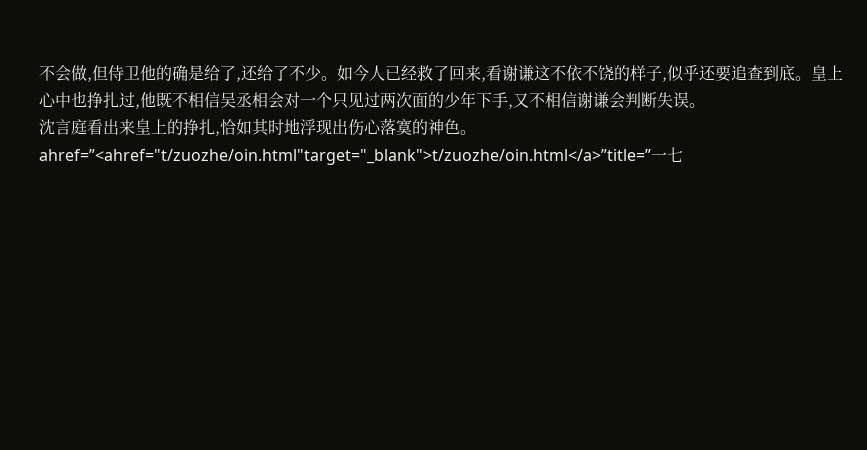不会做,但侍卫他的确是给了,还给了不少。如今人已经救了回来,看谢谦这不依不饶的样子,似乎还要追查到底。皇上心中也挣扎过,他既不相信吴丞相会对一个只见过两次面的少年下手,又不相信谢谦会判断失误。
沈言庭看出来皇上的挣扎,恰如其时地浮现出伤心落寞的神色。
ahref=”<ahref="t/zuozhe/oin.html"target="_blank">t/zuozhe/oin.html</a>”title=”一七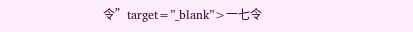令”target=”_blank”>一七令